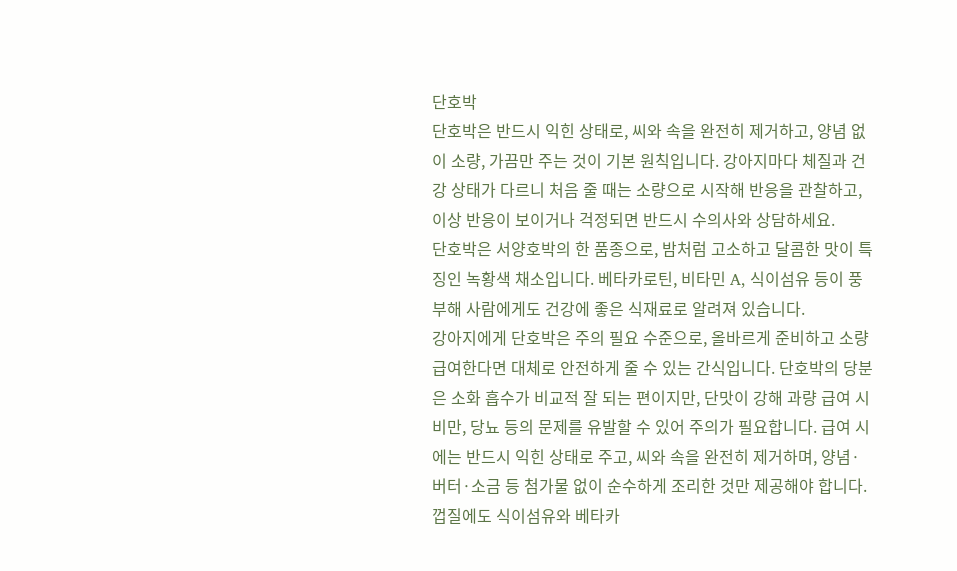단호박
단호박은 반드시 익힌 상태로, 씨와 속을 완전히 제거하고, 양념 없이 소량, 가끔만 주는 것이 기본 원칙입니다. 강아지마다 체질과 건강 상태가 다르니 처음 줄 때는 소량으로 시작해 반응을 관찰하고, 이상 반응이 보이거나 걱정되면 반드시 수의사와 상담하세요.
단호박은 서양호박의 한 품종으로, 밤처럼 고소하고 달콤한 맛이 특징인 녹황색 채소입니다. 베타카로틴, 비타민 A, 식이섬유 등이 풍부해 사람에게도 건강에 좋은 식재료로 알려져 있습니다.
강아지에게 단호박은 주의 필요 수준으로, 올바르게 준비하고 소량 급여한다면 대체로 안전하게 줄 수 있는 간식입니다. 단호박의 당분은 소화 흡수가 비교적 잘 되는 편이지만, 단맛이 강해 과량 급여 시 비만, 당뇨 등의 문제를 유발할 수 있어 주의가 필요합니다. 급여 시에는 반드시 익힌 상태로 주고, 씨와 속을 완전히 제거하며, 양념·버터·소금 등 첨가물 없이 순수하게 조리한 것만 제공해야 합니다.
껍질에도 식이섬유와 베타카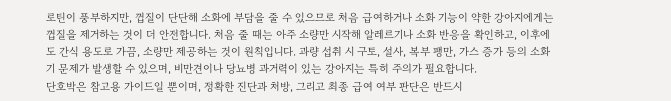로틴이 풍부하지만, 껍질이 단단해 소화에 부담을 줄 수 있으므로 처음 급여하거나 소화 기능이 약한 강아지에게는 껍질을 제거하는 것이 더 안전합니다. 처음 줄 때는 아주 소량만 시작해 알레르기나 소화 반응을 확인하고, 이후에도 간식 용도로 가끔, 소량만 제공하는 것이 원칙입니다. 과량 섭취 시 구토, 설사, 복부 팽만, 가스 증가 등의 소화기 문제가 발생할 수 있으며, 비만견이나 당뇨병 과거력이 있는 강아지는 특히 주의가 필요합니다.
단호박은 참고용 가이드일 뿐이며, 정확한 진단과 처방, 그리고 최종 급여 여부 판단은 반드시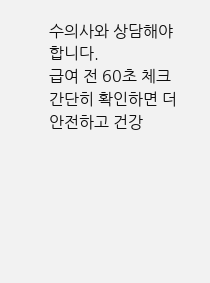수의사와 상담해야 합니다.
급여 전 60초 체크
간단히 확인하면 더 안전하고 건강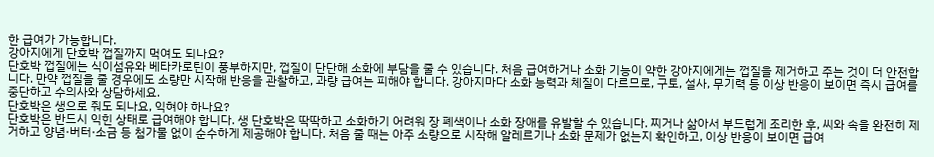한 급여가 가능합니다.
강아지에게 단호박 껍질까지 먹여도 되나요?
단호박 껍질에는 식이섬유와 베타카로틴이 풍부하지만, 껍질이 단단해 소화에 부담을 줄 수 있습니다. 처음 급여하거나 소화 기능이 약한 강아지에게는 껍질을 제거하고 주는 것이 더 안전합니다. 만약 껍질을 줄 경우에도 소량만 시작해 반응을 관찰하고, 과량 급여는 피해야 합니다. 강아지마다 소화 능력과 체질이 다르므로, 구토, 설사, 무기력 등 이상 반응이 보이면 즉시 급여를 중단하고 수의사와 상담하세요.
단호박은 생으로 줘도 되나요, 익혀야 하나요?
단호박은 반드시 익힌 상태로 급여해야 합니다. 생 단호박은 딱딱하고 소화하기 어려워 장 폐색이나 소화 장애를 유발할 수 있습니다. 찌거나 삶아서 부드럽게 조리한 후, 씨와 속을 완전히 제거하고 양념·버터·소금 등 첨가물 없이 순수하게 제공해야 합니다. 처음 줄 때는 아주 소량으로 시작해 알레르기나 소화 문제가 없는지 확인하고, 이상 반응이 보이면 급여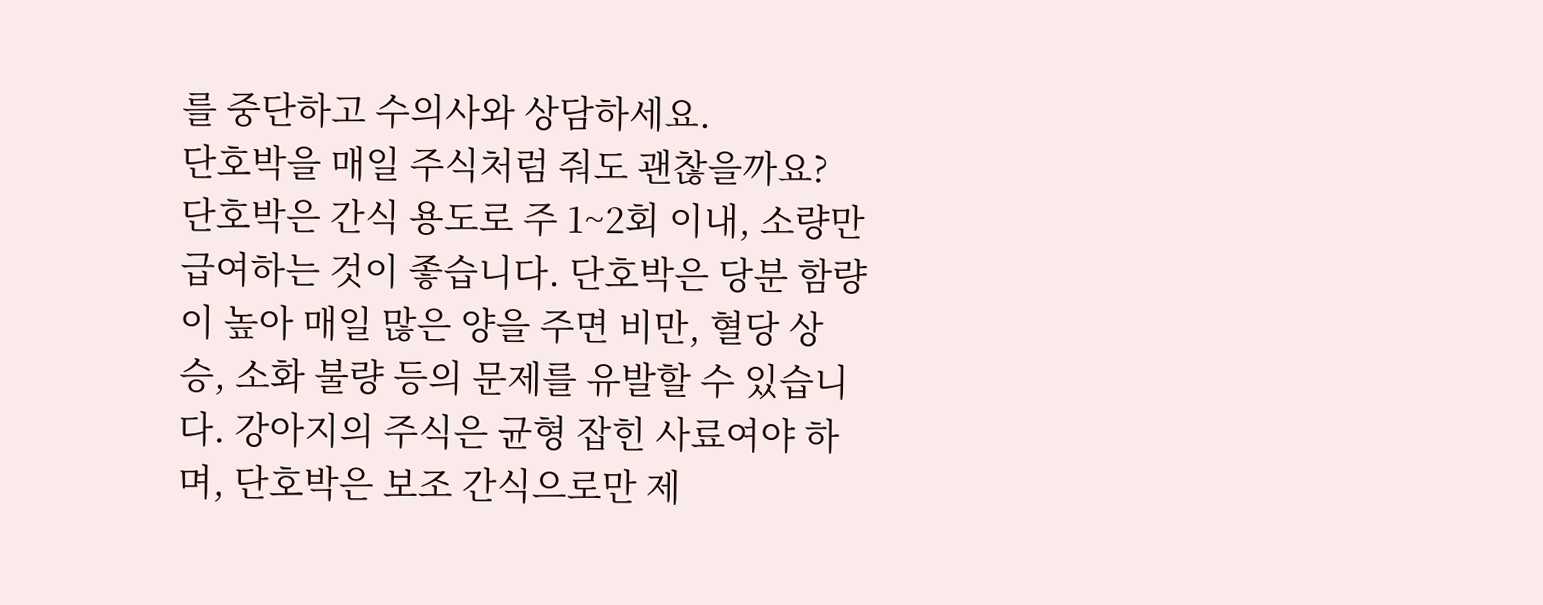를 중단하고 수의사와 상담하세요.
단호박을 매일 주식처럼 줘도 괜찮을까요?
단호박은 간식 용도로 주 1~2회 이내, 소량만 급여하는 것이 좋습니다. 단호박은 당분 함량이 높아 매일 많은 양을 주면 비만, 혈당 상승, 소화 불량 등의 문제를 유발할 수 있습니다. 강아지의 주식은 균형 잡힌 사료여야 하며, 단호박은 보조 간식으로만 제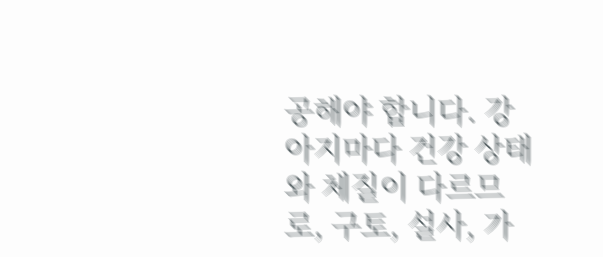공해야 합니다. 강아지마다 건강 상태와 체질이 다르므로, 구토, 설사, 가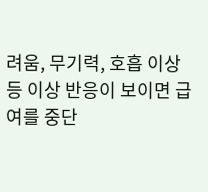려움, 무기력, 호흡 이상 등 이상 반응이 보이면 급여를 중단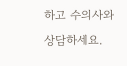하고 수의사와 상담하세요.